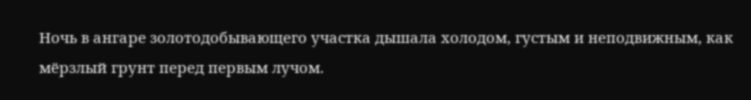Ночь в ангаре золотодобывающего участка дышала холодом, густым и неподвижным, как мёрзлый грунт перед первым лучом.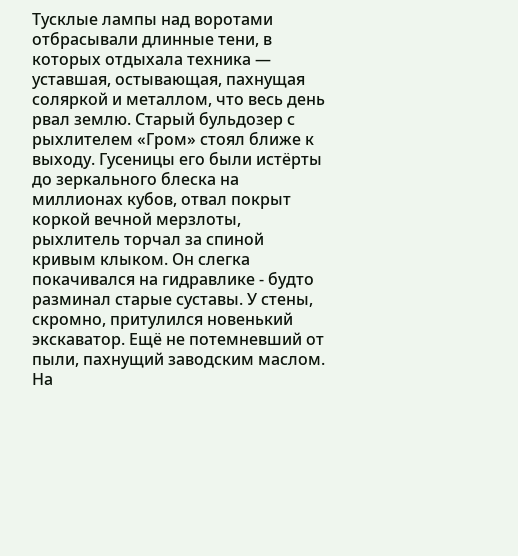Тусклые лампы над воротами отбрасывали длинные тени, в которых отдыхала техника — уставшая, остывающая, пахнущая соляркой и металлом, что весь день рвал землю. Старый бульдозер с рыхлителем «Гром» стоял ближе к выходу. Гусеницы его были истёрты до зеркального блеска на миллионах кубов, отвал покрыт коркой вечной мерзлоты, рыхлитель торчал за спиной кривым клыком. Он слегка покачивался на гидравлике - будто разминал старые суставы. У стены, скромно, притулился новенький экскаватор. Ещё не потемневший от пыли, пахнущий заводским маслом. На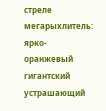стреле мегарыхлитель: ярко-оранжевый гигантский устрашающий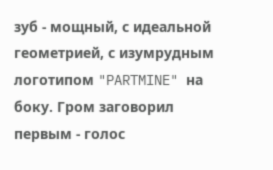зуб - мощный, с идеальной геометрией, с изумрудным логотипом "PARTMINE" на боку. Гром заговорил первым - голос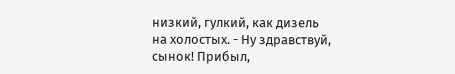низкий, гулкий, как дизель на холостых. - Ну здравствуй, сынок! Прибыл,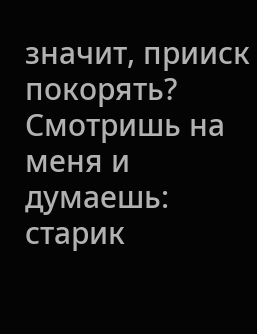значит, прииск покорять? Смотришь на меня и думаешь: старик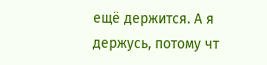ещё держится. А я держусь, потому чт